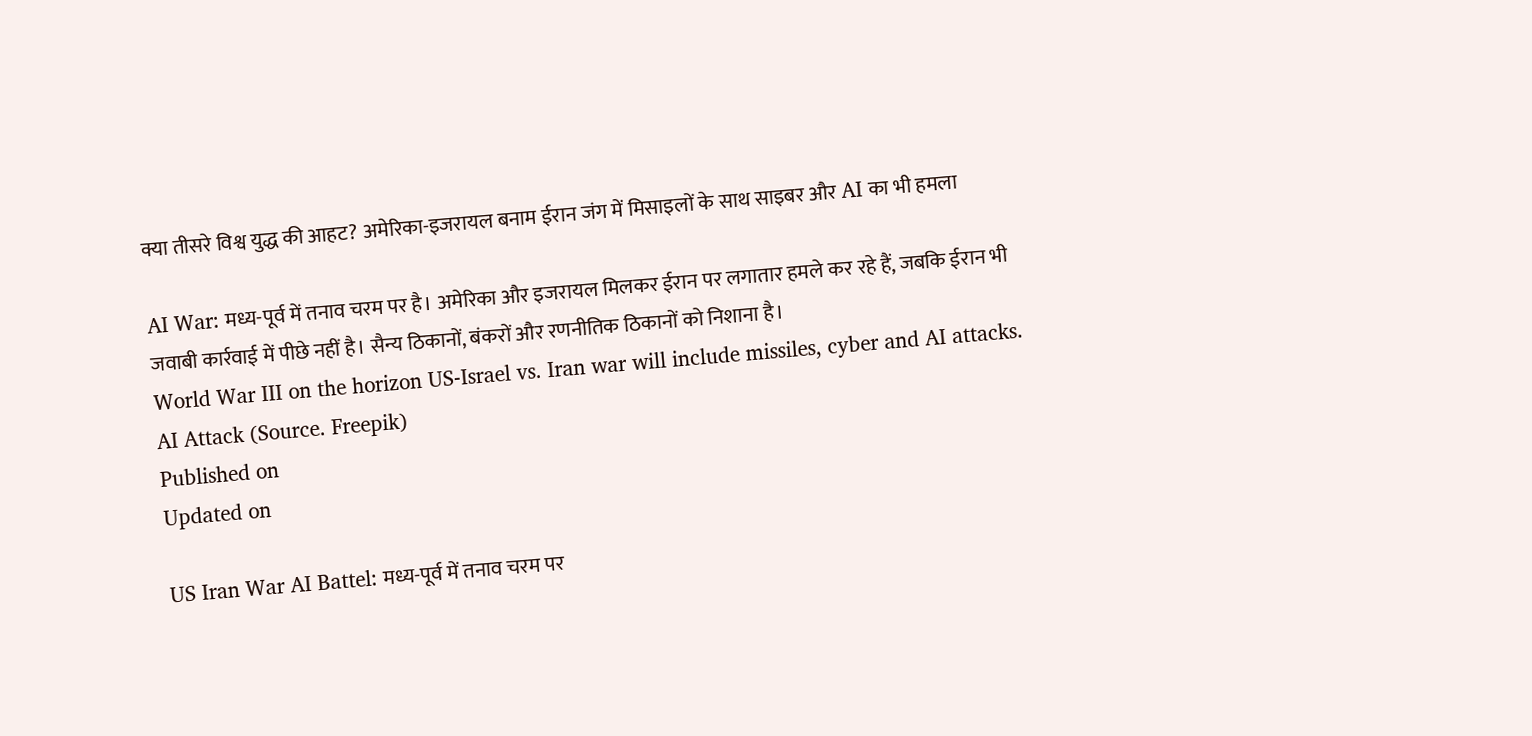क्या तीसरे विश्व युद्ध की आहट? अमेरिका-इजरायल बनाम ईरान जंग में मिसाइलों के साथ साइबर और AI का भी हमला

AI War: मध्य-पूर्व में तनाव चरम पर है। अमेरिका और इजरायल मिलकर ईरान पर लगातार हमले कर रहे हैं, जबकि ईरान भी जवाबी कार्रवाई में पीछे नहीं है। सैन्य ठिकानों, बंकरों और रणनीतिक ठिकानों को निशाना है।
World War III on the horizon US-Israel vs. Iran war will include missiles, cyber and AI attacks.
AI Attack (Source. Freepik)
Published on
Updated on

US Iran War AI Battel: मध्य-पूर्व में तनाव चरम पर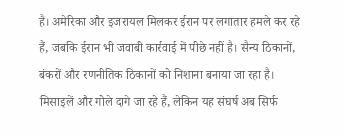है। अमेरिका और इजरायल मिलकर ईरान पर लगातार हमले कर रहे हैं, जबकि ईरान भी जवाबी कार्रवाई में पीछे नहीं है। सैन्य ठिकानों, बंकरों और रणनीतिक ठिकानों को निशाना बनाया जा रहा है। मिसाइलें और गोले दागे जा रहे हैं, लेकिन यह संघर्ष अब सिर्फ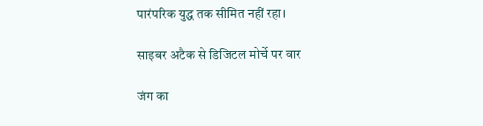पारंपरिक युद्ध तक सीमित नहीं रहा।

साइबर अटैक से डिजिटल मोर्चे पर वार

जंग का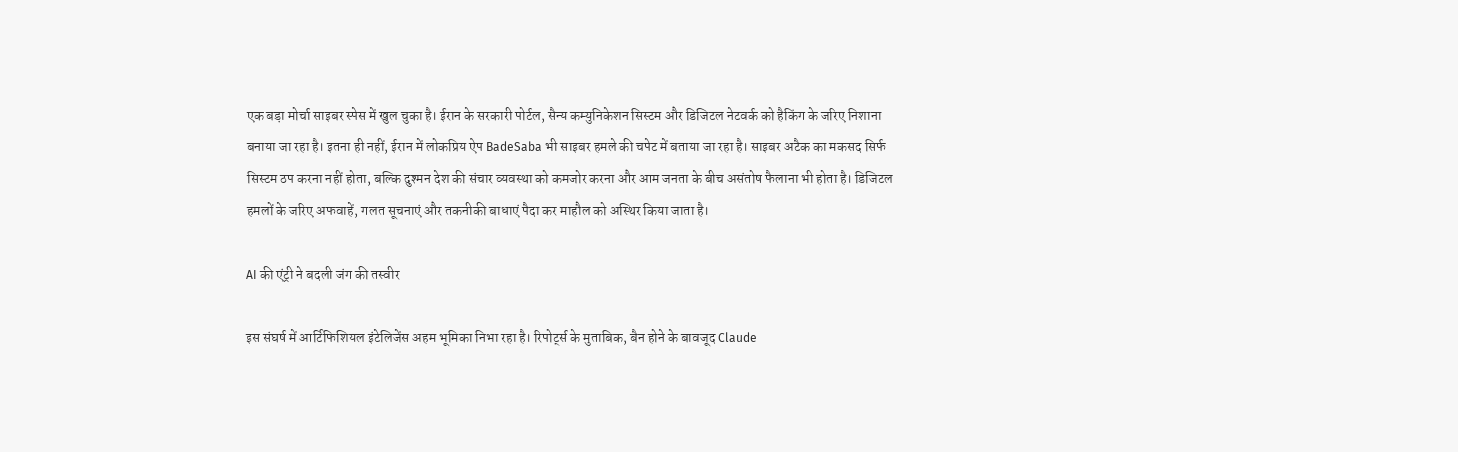एक बड़ा मोर्चा साइबर स्पेस में खुल चुका है। ईरान के सरकारी पोर्टल, सैन्य कम्युनिकेशन सिस्टम और डिजिटल नेटवर्क को हैकिंग के जरिए निशाना बनाया जा रहा है। इतना ही नहीं, ईरान में लोकप्रिय ऐप BadeSaba भी साइबर हमले की चपेट में बताया जा रहा है। साइबर अटैक का मकसद सिर्फ सिस्टम ठप करना नहीं होता, बल्कि दुश्मन देश की संचार व्यवस्था को कमजोर करना और आम जनता के बीच असंतोष फैलाना भी होता है। डिजिटल हमलों के जरिए अफवाहें, गलत सूचनाएं और तकनीकी बाधाएं पैदा कर माहौल को अस्थिर किया जाता है।

AI की एंट्री ने बदली जंग की तस्वीर

इस संघर्ष में आर्टिफिशियल इंटेलिजेंस अहम भूमिका निभा रहा है। रिपोर्ट्स के मुताबिक, बैन होने के बावजूद Claude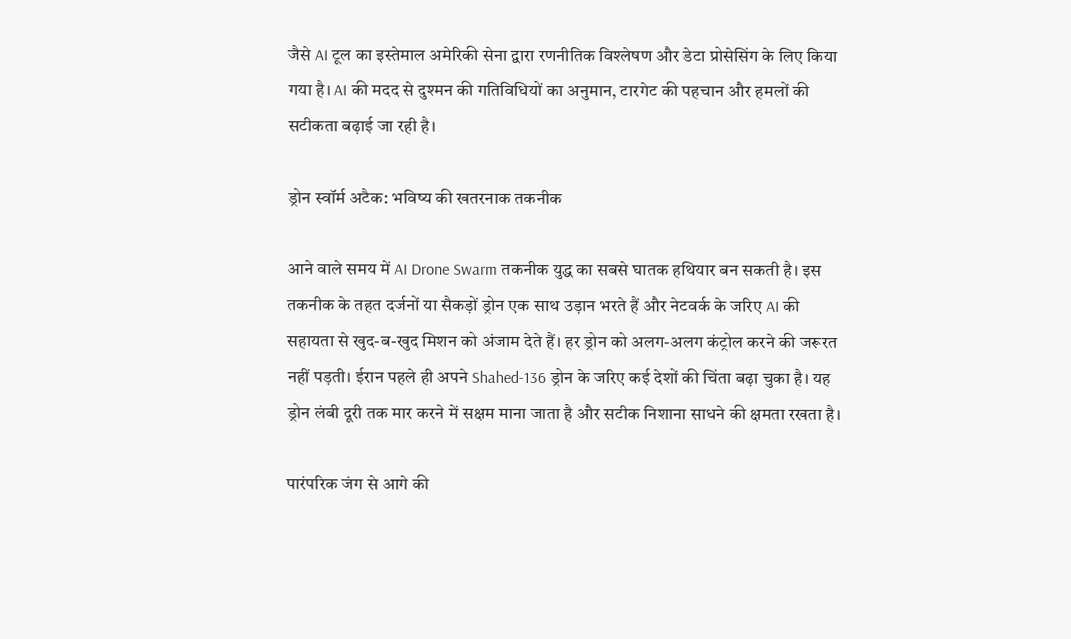जैसे AI टूल का इस्तेमाल अमेरिकी सेना द्वारा रणनीतिक विश्लेषण और डेटा प्रोसेसिंग के लिए किया गया है। AI की मदद से दुश्मन की गतिविधियों का अनुमान, टारगेट की पहचान और हमलों की सटीकता बढ़ाई जा रही है।

ड्रोन स्वॉर्म अटैक: भविष्य की खतरनाक तकनीक

आने वाले समय में AI Drone Swarm तकनीक युद्ध का सबसे घातक हथियार बन सकती है। इस तकनीक के तहत दर्जनों या सैकड़ों ड्रोन एक साथ उड़ान भरते हैं और नेटवर्क के जरिए AI की सहायता से खुद-ब-खुद मिशन को अंजाम देते हैं। हर ड्रोन को अलग-अलग कंट्रोल करने की जरूरत नहीं पड़ती। ईरान पहले ही अपने Shahed-136 ड्रोन के जरिए कई देशों की चिंता बढ़ा चुका है। यह ड्रोन लंबी दूरी तक मार करने में सक्षम माना जाता है और सटीक निशाना साधने की क्षमता रखता है।

पारंपरिक जंग से आगे की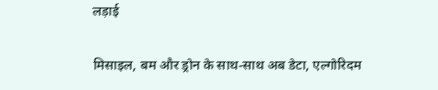लड़ाई

मिसाइल, बम और ड्रोन के साथ-साथ अब डेटा, एल्गोरिदम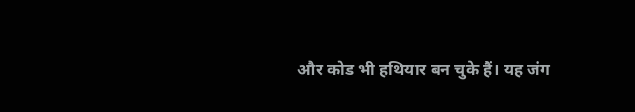और कोड भी हथियार बन चुके हैं। यह जंग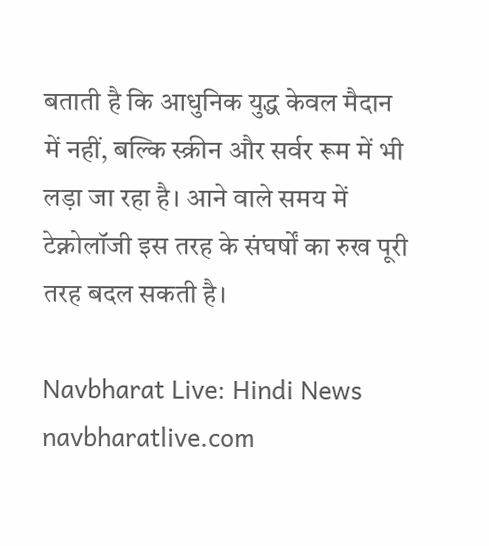बताती है कि आधुनिक युद्ध केवल मैदान में नहीं, बल्कि स्क्रीन और सर्वर रूम में भी लड़ा जा रहा है। आने वाले समय में टेक्नोलॉजी इस तरह के संघर्षों का रुख पूरी तरह बदल सकती है।

Navbharat Live: Hindi News
navbharatlive.com